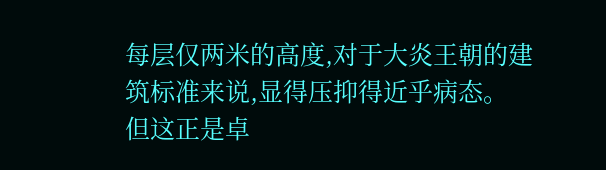每层仅两米的高度,对于大炎王朝的建筑标准来说,显得压抑得近乎病态。
但这正是卓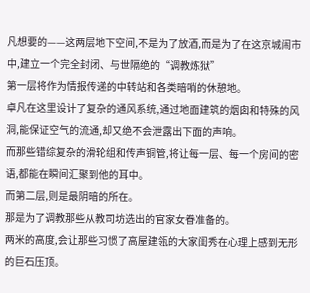凡想要的——这两层地下空间,不是为了放酒,而是为了在这京城闹市中,建立一个完全封闭、与世隔绝的“调教炼狱”
第一层将作为情报传递的中转站和各类暗哨的休憩地。
卓凡在这里设计了复杂的通风系统,通过地面建筑的烟囱和特殊的风洞,能保证空气的流通,却又绝不会泄露出下面的声响。
而那些错综复杂的滑轮组和传声铜管,将让每一层、每一个房间的密语,都能在瞬间汇聚到他的耳中。
而第二层,则是最阴暗的所在。
那是为了调教那些从教司坊选出的官家女眷准备的。
两米的高度,会让那些习惯了高屋建瓴的大家闺秀在心理上感到无形的巨石压顶。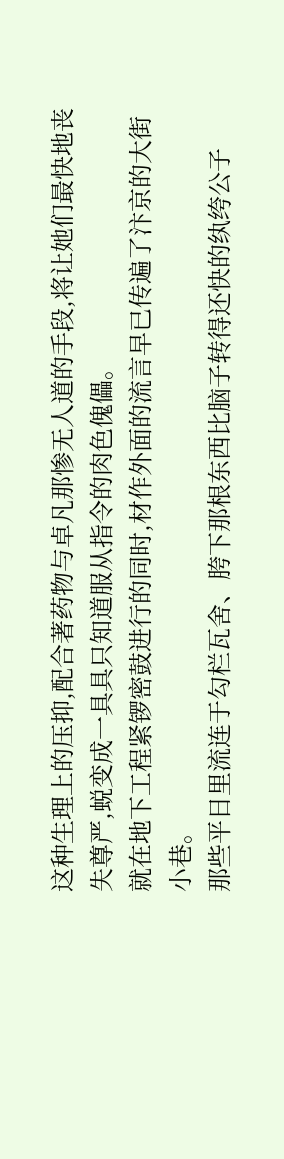这种生理上的压抑,配合著药物与卓凡那惨无人道的手段,将让她们最快地丧失尊严,蜕变成一具具只知道服从指令的肉色傀儡。
就在地下工程紧锣密鼓进行的同时,材作外面的流言早已传遍了汴京的大街小巷。
那些平日里流连于勾栏瓦舍、胯下那根东西比脑子转得还快的纨绔公子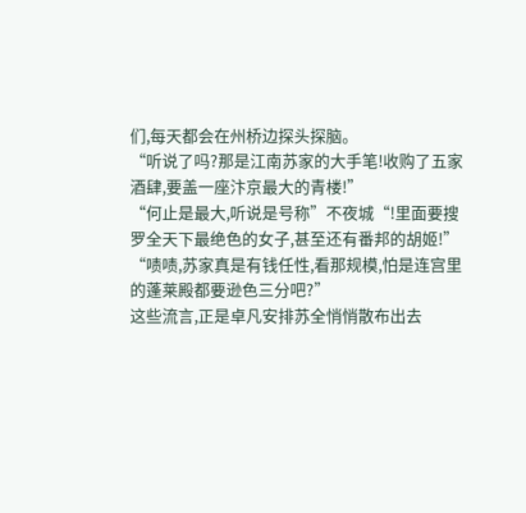们,每天都会在州桥边探头探脑。
“听说了吗?那是江南苏家的大手笔!收购了五家酒肆,要盖一座汴京最大的青楼!”
“何止是最大,听说是号称”不夜城“!里面要搜罗全天下最绝色的女子,甚至还有番邦的胡姬!”
“啧啧,苏家真是有钱任性,看那规模,怕是连宫里的蓬莱殿都要逊色三分吧?”
这些流言,正是卓凡安排苏全悄悄散布出去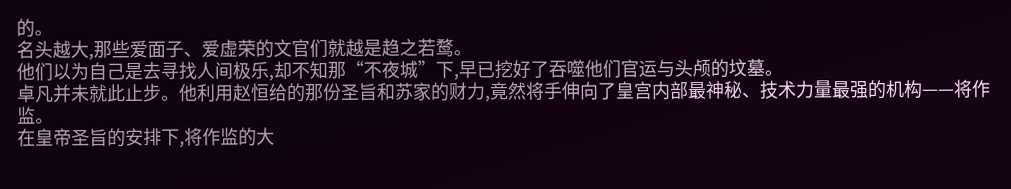的。
名头越大,那些爱面子、爱虚荣的文官们就越是趋之若鹜。
他们以为自己是去寻找人间极乐,却不知那“不夜城”下,早已挖好了吞噬他们官运与头颅的坟墓。
卓凡并未就此止步。他利用赵恒给的那份圣旨和苏家的财力,竟然将手伸向了皇宫内部最神秘、技术力量最强的机构——将作监。
在皇帝圣旨的安排下,将作监的大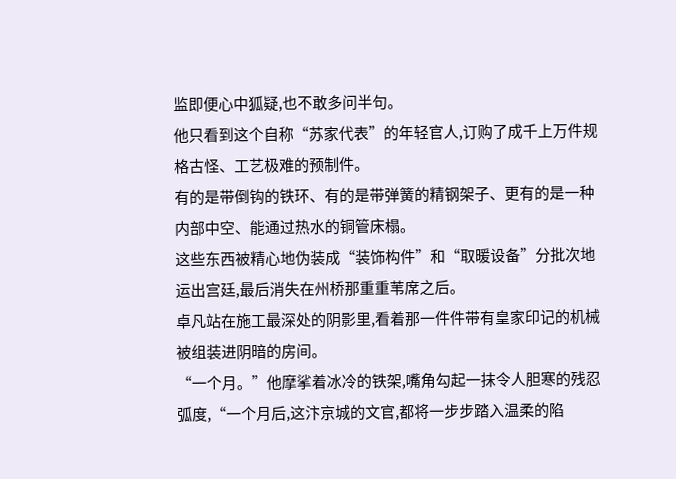监即便心中狐疑,也不敢多问半句。
他只看到这个自称“苏家代表”的年轻官人,订购了成千上万件规格古怪、工艺极难的预制件。
有的是带倒钩的铁环、有的是带弹簧的精钢架子、更有的是一种内部中空、能通过热水的铜管床榻。
这些东西被精心地伪装成“装饰构件”和“取暖设备”分批次地运出宫廷,最后消失在州桥那重重苇席之后。
卓凡站在施工最深处的阴影里,看着那一件件带有皇家印记的机械被组装进阴暗的房间。
“一个月。”他摩挲着冰冷的铁架,嘴角勾起一抹令人胆寒的残忍弧度,“一个月后,这汴京城的文官,都将一步步踏入温柔的陷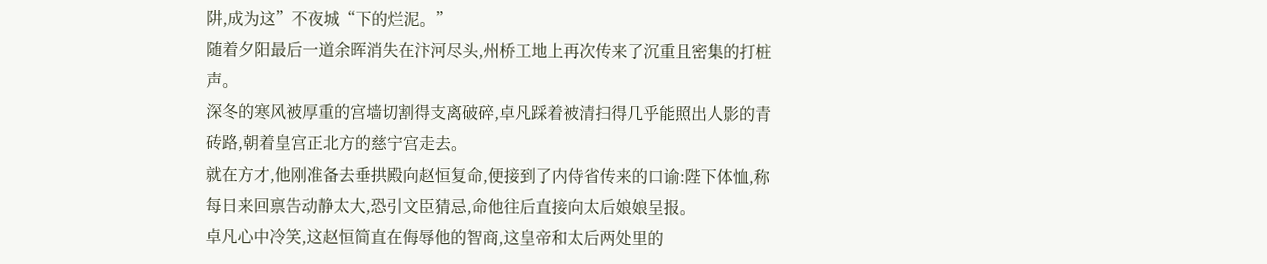阱,成为这”不夜城“下的烂泥。”
随着夕阳最后一道余晖消失在汴河尽头,州桥工地上再次传来了沉重且密集的打桩声。
深冬的寒风被厚重的宫墙切割得支离破碎,卓凡踩着被清扫得几乎能照出人影的青砖路,朝着皇宫正北方的慈宁宫走去。
就在方才,他刚准备去垂拱殿向赵恒复命,便接到了内侍省传来的口谕:陛下体恤,称每日来回禀告动静太大,恐引文臣猜忌,命他往后直接向太后娘娘呈报。
卓凡心中冷笑,这赵恒简直在侮辱他的智商,这皇帝和太后两处里的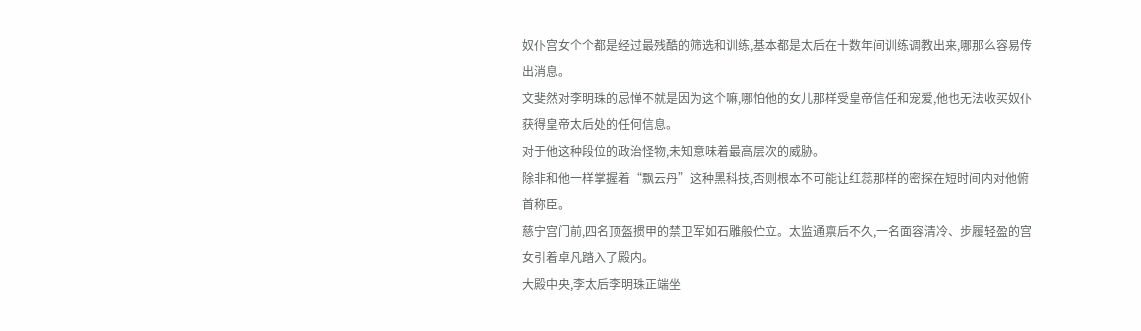奴仆宫女个个都是经过最残酷的筛选和训练,基本都是太后在十数年间训练调教出来,哪那么容易传出消息。
文斐然对李明珠的忌惮不就是因为这个嘛,哪怕他的女儿那样受皇帝信任和宠爱,他也无法收买奴仆获得皇帝太后处的任何信息。
对于他这种段位的政治怪物,未知意味着最高层次的威胁。
除非和他一样掌握着“飘云丹”这种黑科技,否则根本不可能让红蕊那样的密探在短时间内对他俯首称臣。
慈宁宫门前,四名顶盔掼甲的禁卫军如石雕般伫立。太监通禀后不久,一名面容清冷、步履轻盈的宫女引着卓凡踏入了殿内。
大殿中央,李太后李明珠正端坐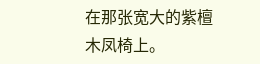在那张宽大的紫檀木凤椅上。